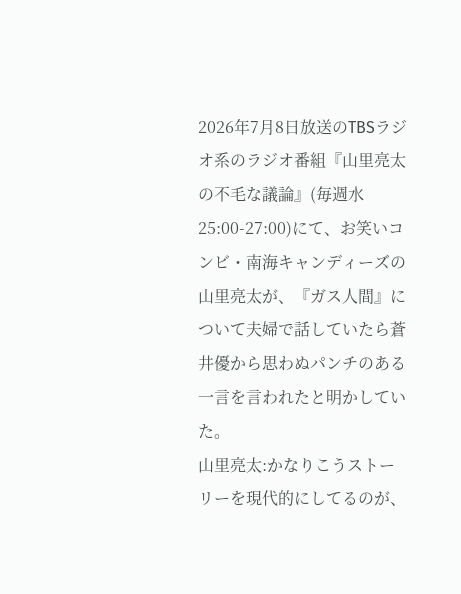2026年7月8日放送のTBSラジオ系のラジオ番組『山里亮太の不毛な議論』(毎週水 25:00-27:00)にて、お笑いコンビ・南海キャンディーズの山里亮太が、『ガス人間』について夫婦で話していたら蒼井優から思わぬパンチのある一言を言われたと明かしていた。
山里亮太:かなりこうストーリーを現代的にしてるのが、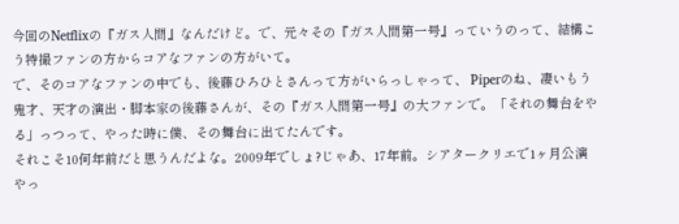今回のNetflixの『ガス人間』なんだけど。で、元々その『ガス人間第一号』っていうのって、結構こう特撮ファンの方からコアなファンの方がいて。
で、そのコアなファンの中でも、後藤ひろひとさんって方がいらっしゃって、 Piperのね、凄いもう鬼才、天才の演出・脚本家の後藤さんが、その『ガス人間第一号』の大ファンで。「それの舞台をやる」っつって、やった時に僕、その舞台に出てたんです。
それこそ10何年前だと思うんだよな。2009年でしょ?じゃあ、17年前。シアタークリエで1ヶ月公演やっ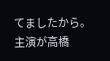てましたから。主演が高橋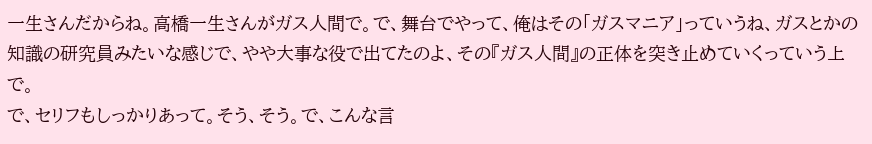一生さんだからね。高橋一生さんがガス人間で。で、舞台でやって、俺はその「ガスマニア」っていうね、ガスとかの知識の研究員みたいな感じで、やや大事な役で出てたのよ、その『ガス人間』の正体を突き止めていくっていう上で。
で、セリフもしっかりあって。そう、そう。で、こんな言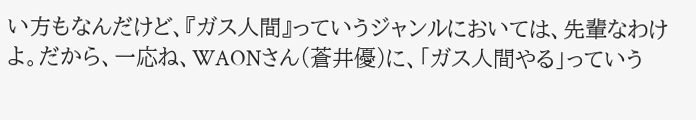い方もなんだけど、『ガス人間』っていうジャンルにおいては、先輩なわけよ。だから、一応ね、WAONさん(蒼井優)に、「ガス人間やる」っていう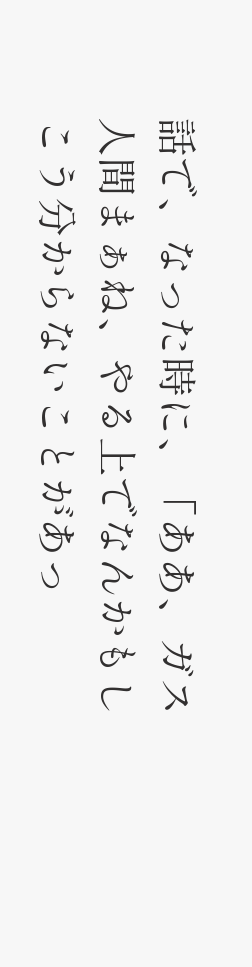話で、なった時に、「ああ、ガス人間まぁね、やる上でなんかもしこう分からないことがあっ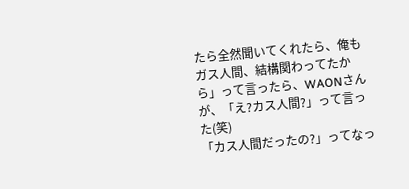たら全然聞いてくれたら、俺もガス人間、結構関わってたから」って言ったら、WAONさんが、「え?カス人間?」って言った(笑)
「カス人間だったの?」ってなっ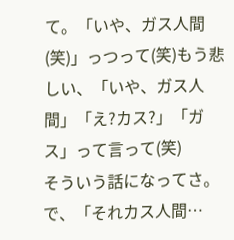て。「いや、ガス人間(笑)」っつって(笑)もう悲しい、「いや、ガス人間」「え?カス?」「ガス」って言って(笑)
そういう話になってさ。で、「それカス人間…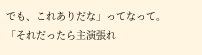でも、これありだな」ってなって。「それだったら主演張れ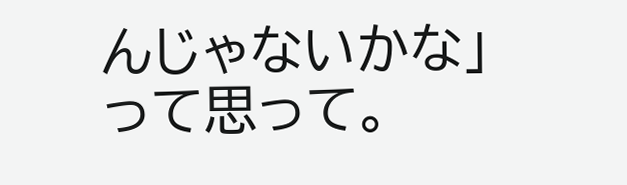んじゃないかな」って思って。